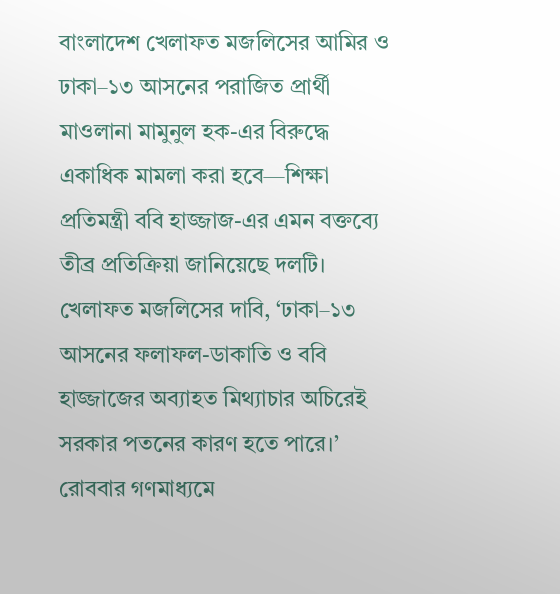বাংলাদেশ খেলাফত মজলিসের আমির ও ঢাকা–১৩ আসনের পরাজিত প্রার্থী মাওলানা মামুনুল হক-এর বিরুদ্ধে একাধিক মামলা করা হবে—শিক্ষা প্রতিমন্ত্রী ববি হাজ্জাজ-এর এমন বক্তব্যে তীব্র প্রতিক্রিয়া জানিয়েছে দলটি। খেলাফত মজলিসের দাবি, ‘ঢাকা–১৩ আসনের ফলাফল-ডাকাতি ও ববি হাজ্জাজের অব্যাহত মিথ্যাচার অচিরেই সরকার পতনের কারণ হতে পারে।’
রোববার গণমাধ্যমে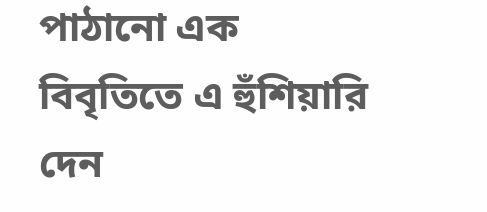পাঠানো এক বিবৃতিতে এ হুঁশিয়ারি দেন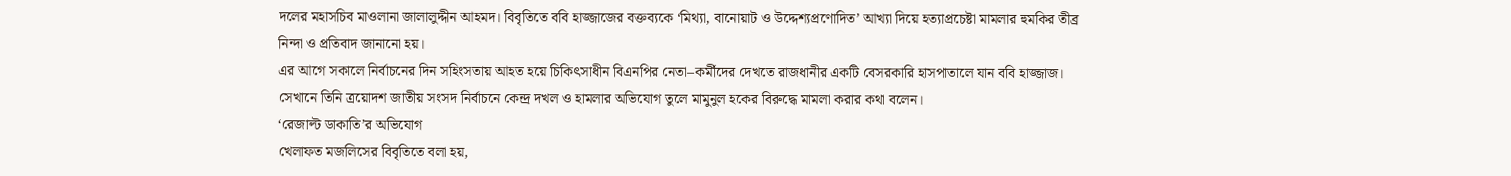দলের মহাসচিব মাওলানা জালালুদ্দীন আহমদ। বিবৃতিতে ববি হাজ্জাজের বক্তব্যকে ‘মিথ্যা, বানোয়াট ও উদ্দেশ্যপ্রণোদিত’ আখ্যা দিয়ে হত্যাপ্রচেষ্টা মামলার হুমকির তীব্র নিন্দা ও প্রতিবাদ জানানো হয়।
এর আগে সকালে নির্বাচনের দিন সহিংসতায় আহত হয়ে চিকিৎসাধীন বিএনপির নেতা–কর্মীদের দেখতে রাজধানীর একটি বেসরকারি হাসপাতালে যান ববি হাজ্জাজ। সেখানে তিনি ত্রয়োদশ জাতীয় সংসদ নির্বাচনে কেন্দ্র দখল ও হামলার অভিযোগ তুলে মামুনুল হকের বিরুদ্ধে মামলা করার কথা বলেন।
‘রেজাল্ট ডাকাতি’র অভিযোগ
খেলাফত মজলিসের বিবৃতিতে বলা হয়,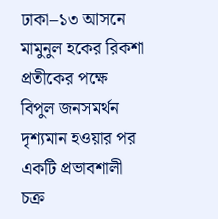ঢাকা–১৩ আসনে মামুনুল হকের রিকশা প্রতীকের পক্ষে বিপুল জনসমর্থন দৃশ্যমান হওয়ার পর একটি প্রভাবশালী চক্র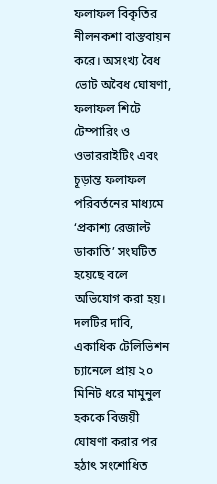ফলাফল বিকৃতির নীলনকশা বাস্তবায়ন করে। অসংখ্য বৈধ ভোট অবৈধ ঘোষণা, ফলাফল শিটে টেম্পারিং ও ওভাররাইটিং এবং চূড়ান্ত ফলাফল পরিবর্তনের মাধ্যমে ‘প্রকাশ্য রেজাল্ট ডাকাতি’ সংঘটিত হয়েছে বলে অভিযোগ করা হয়।
দলটির দাবি, একাধিক টেলিভিশন চ্যানেলে প্রায় ২০ মিনিট ধরে মামুনুল হককে বিজয়ী ঘোষণা করার পর হঠাৎ সংশোধিত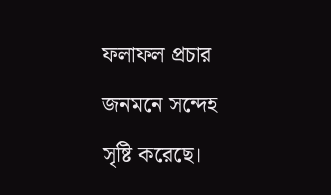ফলাফল প্রচার জনমনে সন্দেহ সৃষ্টি করেছে।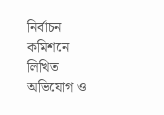নির্বাচন কমিশনে লিখিত অভিযোগ ও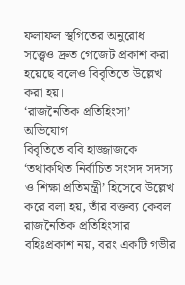ফলাফল স্থগিতের অনুরোধ সত্ত্বেও দ্রুত গেজেট প্রকাশ করা হয়েছে বলেও বিবৃতিতে উল্লেখ করা হয়।
‘রাজনৈতিক প্রতিহিংসা’ অভিযোগ
বিবৃতিতে ববি হাজ্জাজকে ‘তথাকথিত নির্বাচিত সংসদ সদস্য ও শিক্ষা প্রতিমন্ত্রী’ হিসেবে উল্লেখ করে বলা হয়, তাঁর বক্তব্য কেবল রাজনৈতিক প্রতিহিংসার বহিঃপ্রকাশ নয়, বরং একটি গভীর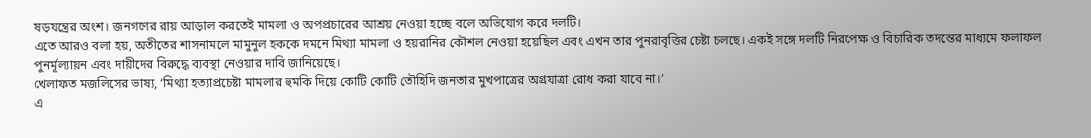ষড়যন্ত্রের অংশ। জনগণের রায় আড়াল করতেই মামলা ও অপপ্রচারের আশ্রয় নেওয়া হচ্ছে বলে অভিযোগ করে দলটি।
এতে আরও বলা হয়, অতীতের শাসনামলে মামুনুল হককে দমনে মিথ্যা মামলা ও হয়রানির কৌশল নেওয়া হয়েছিল এবং এখন তার পুনরাবৃত্তির চেষ্টা চলছে। একই সঙ্গে দলটি নিরপেক্ষ ও বিচারিক তদন্তের মাধ্যমে ফলাফল পুনর্মূল্যায়ন এবং দায়ীদের বিরুদ্ধে ব্যবস্থা নেওয়ার দাবি জানিয়েছে।
খেলাফত মজলিসের ভাষ্য, ‘মিথ্যা হত্যাপ্রচেষ্টা মামলার হুমকি দিয়ে কোটি কোটি তৌহিদি জনতার মুখপাত্রের অগ্রযাত্রা রোধ করা যাবে না।’
এ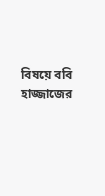বিষয়ে ববি হাজ্জাজের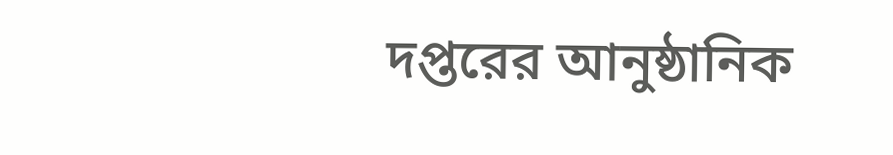দপ্তরের আনুষ্ঠানিক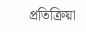প্রতিক্রিয়া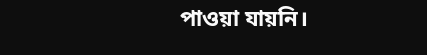পাওয়া যায়নি।